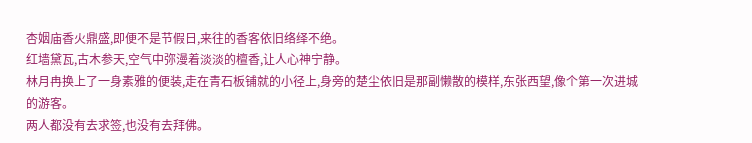杏姻庙香火鼎盛,即便不是节假日,来往的香客依旧络绎不绝。
红墙黛瓦,古木参天,空气中弥漫着淡淡的檀香,让人心神宁静。
林月冉换上了一身素雅的便装,走在青石板铺就的小径上,身旁的楚尘依旧是那副懒散的模样,东张西望,像个第一次进城的游客。
两人都没有去求签,也没有去拜佛。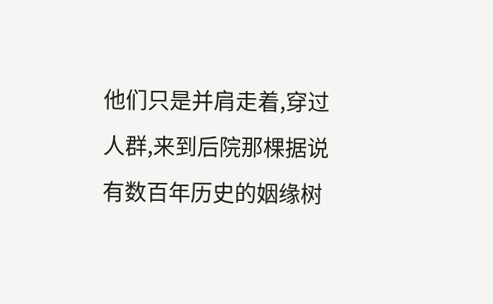他们只是并肩走着,穿过人群,来到后院那棵据说有数百年历史的姻缘树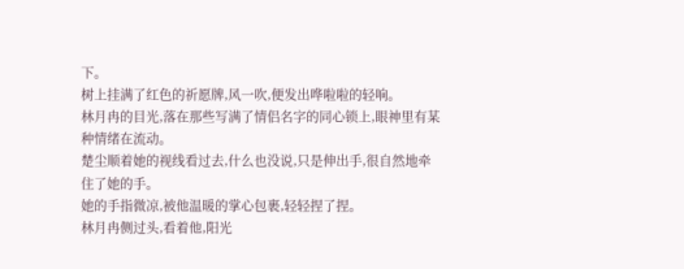下。
树上挂满了红色的祈愿牌,风一吹,便发出哗啦啦的轻响。
林月冉的目光,落在那些写满了情侣名字的同心锁上,眼神里有某种情绪在流动。
楚尘顺着她的视线看过去,什么也没说,只是伸出手,很自然地牵住了她的手。
她的手指微凉,被他温暖的掌心包裹,轻轻捏了捏。
林月冉侧过头,看着他,阳光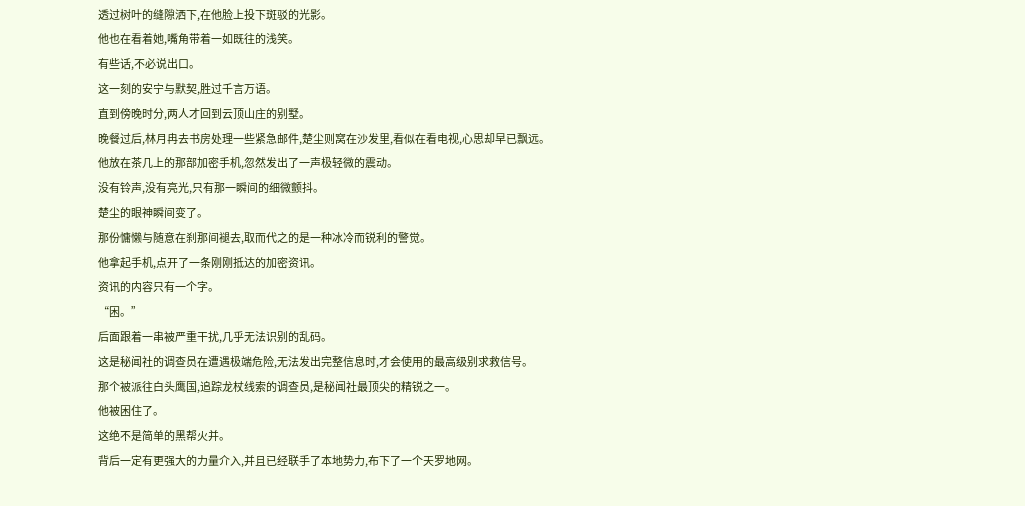透过树叶的缝隙洒下,在他脸上投下斑驳的光影。
他也在看着她,嘴角带着一如既往的浅笑。
有些话,不必说出口。
这一刻的安宁与默契,胜过千言万语。
直到傍晚时分,两人才回到云顶山庄的别墅。
晚餐过后,林月冉去书房处理一些紧急邮件,楚尘则窝在沙发里,看似在看电视,心思却早已飘远。
他放在茶几上的那部加密手机,忽然发出了一声极轻微的震动。
没有铃声,没有亮光,只有那一瞬间的细微颤抖。
楚尘的眼神瞬间变了。
那份慵懒与随意在刹那间褪去,取而代之的是一种冰冷而锐利的警觉。
他拿起手机,点开了一条刚刚抵达的加密资讯。
资讯的内容只有一个字。
“困。”
后面跟着一串被严重干扰,几乎无法识别的乱码。
这是秘闻社的调查员在遭遇极端危险,无法发出完整信息时,才会使用的最高级别求救信号。
那个被派往白头鹰国,追踪龙杖线索的调查员,是秘闻社最顶尖的精锐之一。
他被困住了。
这绝不是简单的黑帮火并。
背后一定有更强大的力量介入,并且已经联手了本地势力,布下了一个天罗地网。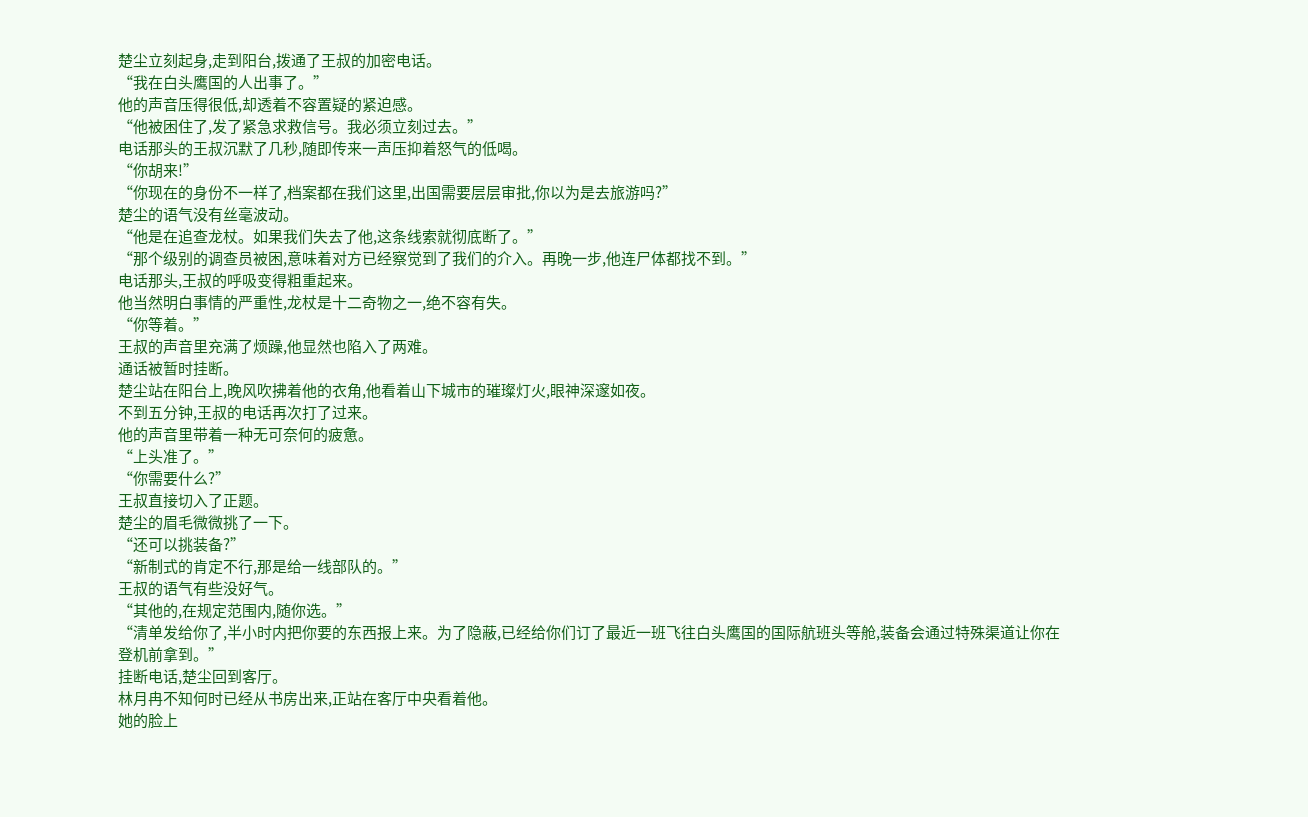楚尘立刻起身,走到阳台,拨通了王叔的加密电话。
“我在白头鹰国的人出事了。”
他的声音压得很低,却透着不容置疑的紧迫感。
“他被困住了,发了紧急求救信号。我必须立刻过去。”
电话那头的王叔沉默了几秒,随即传来一声压抑着怒气的低喝。
“你胡来!”
“你现在的身份不一样了,档案都在我们这里,出国需要层层审批,你以为是去旅游吗?”
楚尘的语气没有丝毫波动。
“他是在追查龙杖。如果我们失去了他,这条线索就彻底断了。”
“那个级别的调查员被困,意味着对方已经察觉到了我们的介入。再晚一步,他连尸体都找不到。”
电话那头,王叔的呼吸变得粗重起来。
他当然明白事情的严重性,龙杖是十二奇物之一,绝不容有失。
“你等着。”
王叔的声音里充满了烦躁,他显然也陷入了两难。
通话被暂时挂断。
楚尘站在阳台上,晚风吹拂着他的衣角,他看着山下城市的璀璨灯火,眼神深邃如夜。
不到五分钟,王叔的电话再次打了过来。
他的声音里带着一种无可奈何的疲惫。
“上头准了。”
“你需要什么?”
王叔直接切入了正题。
楚尘的眉毛微微挑了一下。
“还可以挑装备?”
“新制式的肯定不行,那是给一线部队的。”
王叔的语气有些没好气。
“其他的,在规定范围内,随你选。”
“清单发给你了,半小时内把你要的东西报上来。为了隐蔽,已经给你们订了最近一班飞往白头鹰国的国际航班头等舱,装备会通过特殊渠道让你在登机前拿到。”
挂断电话,楚尘回到客厅。
林月冉不知何时已经从书房出来,正站在客厅中央看着他。
她的脸上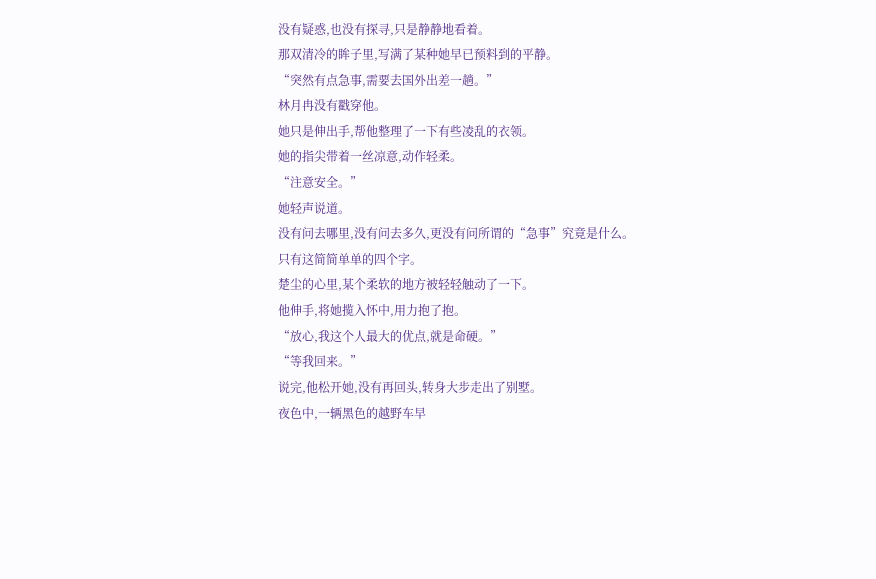没有疑惑,也没有探寻,只是静静地看着。
那双清冷的眸子里,写满了某种她早已预料到的平静。
“突然有点急事,需要去国外出差一趟。”
林月冉没有戳穿他。
她只是伸出手,帮他整理了一下有些凌乱的衣领。
她的指尖带着一丝凉意,动作轻柔。
“注意安全。”
她轻声说道。
没有问去哪里,没有问去多久,更没有问所谓的“急事”究竟是什么。
只有这简简单单的四个字。
楚尘的心里,某个柔软的地方被轻轻触动了一下。
他伸手,将她揽入怀中,用力抱了抱。
“放心,我这个人最大的优点,就是命硬。”
“等我回来。”
说完,他松开她,没有再回头,转身大步走出了别墅。
夜色中,一辆黑色的越野车早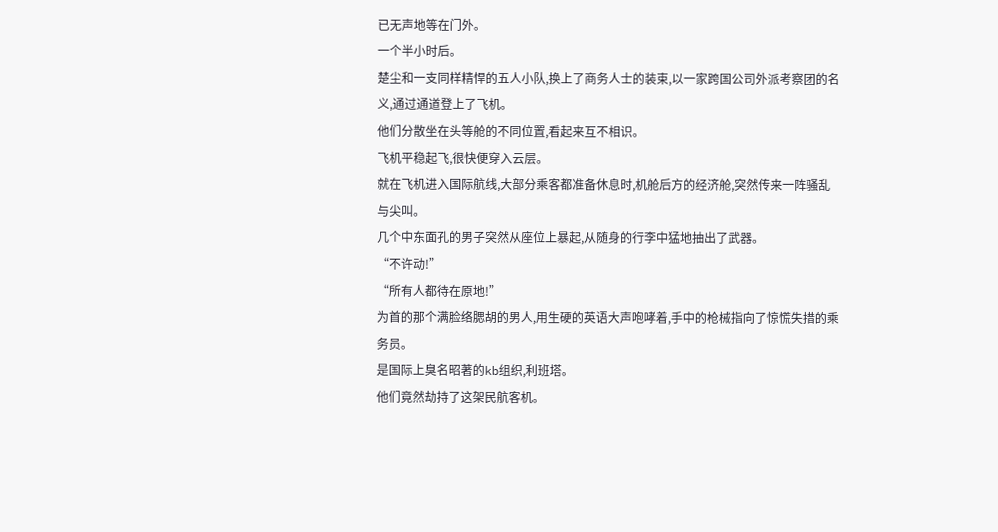已无声地等在门外。
一个半小时后。
楚尘和一支同样精悍的五人小队,换上了商务人士的装束,以一家跨国公司外派考察团的名义,通过通道登上了飞机。
他们分散坐在头等舱的不同位置,看起来互不相识。
飞机平稳起飞,很快便穿入云层。
就在飞机进入国际航线,大部分乘客都准备休息时,机舱后方的经济舱,突然传来一阵骚乱与尖叫。
几个中东面孔的男子突然从座位上暴起,从随身的行李中猛地抽出了武器。
“不许动!”
“所有人都待在原地!”
为首的那个满脸络腮胡的男人,用生硬的英语大声咆哮着,手中的枪械指向了惊慌失措的乘务员。
是国际上臭名昭著的kb组织,利班塔。
他们竟然劫持了这架民航客机。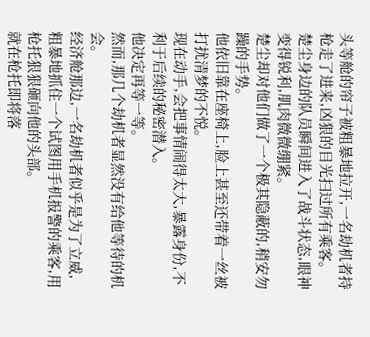头等舱的帘子被粗暴地拉开,一名劫机者持枪走了进来,凶狠的目光扫过所有乘客。
楚尘身边的队员瞬间进入了战斗状态,眼神变得锐利,肌肉微微绷紧。
楚尘却对他们做了一个极其隐蔽的,稍安勿躁的手势。
他依旧靠在座椅上,脸上甚至还带着一丝被打扰清梦的不悦。
现在动手,会把事情闹得太大,暴露身份,不利于后续的秘密潜入。
他决定再等一等。
然而,那几个劫机者显然没有给他等待的机会。
经济舱那边,一名劫机者似乎是为了立威,粗暴地抓住一个试图用手机报警的乘客,用枪托狠狠砸向他的头部。
就在枪托即将落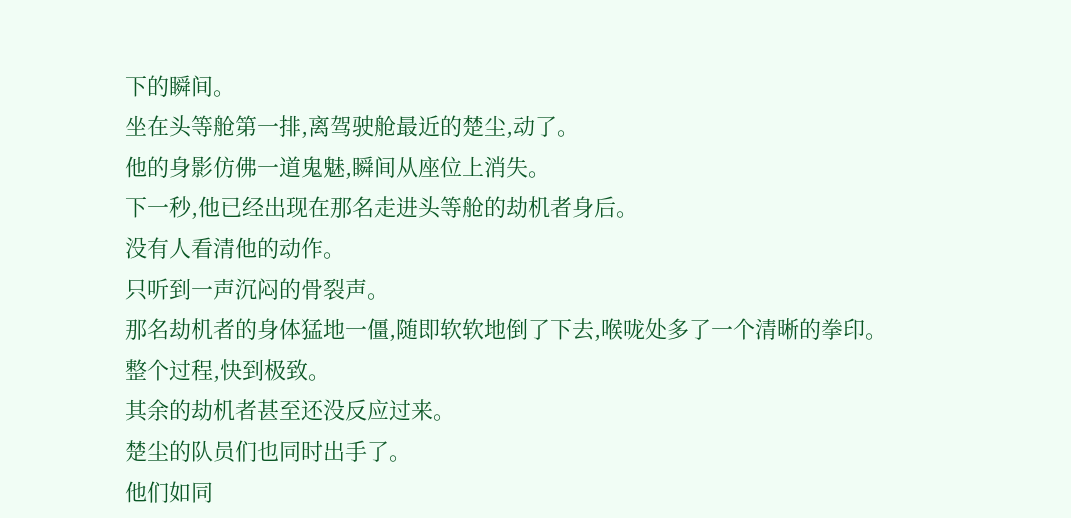下的瞬间。
坐在头等舱第一排,离驾驶舱最近的楚尘,动了。
他的身影仿佛一道鬼魅,瞬间从座位上消失。
下一秒,他已经出现在那名走进头等舱的劫机者身后。
没有人看清他的动作。
只听到一声沉闷的骨裂声。
那名劫机者的身体猛地一僵,随即软软地倒了下去,喉咙处多了一个清晰的拳印。
整个过程,快到极致。
其余的劫机者甚至还没反应过来。
楚尘的队员们也同时出手了。
他们如同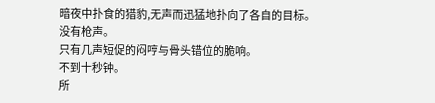暗夜中扑食的猎豹,无声而迅猛地扑向了各自的目标。
没有枪声。
只有几声短促的闷哼与骨头错位的脆响。
不到十秒钟。
所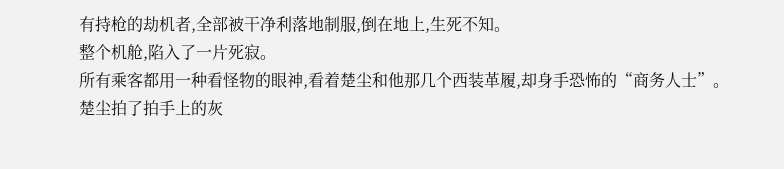有持枪的劫机者,全部被干净利落地制服,倒在地上,生死不知。
整个机舱,陷入了一片死寂。
所有乘客都用一种看怪物的眼神,看着楚尘和他那几个西装革履,却身手恐怖的“商务人士”。
楚尘拍了拍手上的灰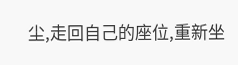尘,走回自己的座位,重新坐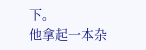下。
他拿起一本杂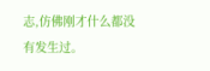志,仿佛刚才什么都没有发生过。